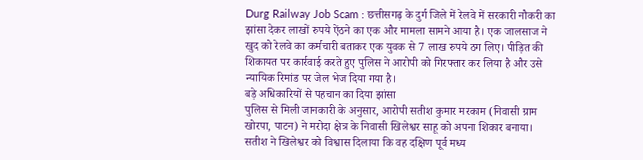Durg Railway Job Scam : छत्तीसगढ़ के दुर्ग जिले में रेलवे में सरकारी नौकरी का झांसा देकर लाखों रुपये ऐंठने का एक और मामला सामने आया है। एक जालसाज ने खुद को रेलवे का कर्मचारी बताकर एक युवक से 7 लाख रुपये ठग लिए। पीड़ित की शिकायत पर कार्रवाई करते हुए पुलिस ने आरोपी को गिरफ्तार कर लिया है और उसे न्यायिक रिमांड पर जेल भेज दिया गया है।
बड़े अधिकारियों से पहचान का दिया झांसा
पुलिस से मिली जानकारी के अनुसार, आरोपी सतीश कुमार मरकाम (निवासी ग्राम खोरपा, पाटन) ने मरोदा क्षेत्र के निवासी खिलेश्वर साहू को अपना शिकार बनाया। सतीश ने खिलेश्वर को विश्वास दिलाया कि वह दक्षिण पूर्व मध्य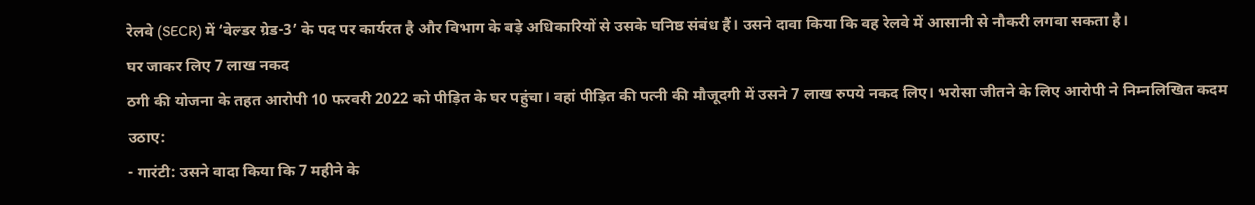रेलवे (SECR) में ‘वेल्डर ग्रेड-3’ के पद पर कार्यरत है और विभाग के बड़े अधिकारियों से उसके घनिष्ठ संबंध हैं। उसने दावा किया कि वह रेलवे में आसानी से नौकरी लगवा सकता है।
घर जाकर लिए 7 लाख नकद
ठगी की योजना के तहत आरोपी 10 फरवरी 2022 को पीड़ित के घर पहुंचा। वहां पीड़ित की पत्नी की मौजूदगी में उसने 7 लाख रुपये नकद लिए। भरोसा जीतने के लिए आरोपी ने निम्नलिखित कदम उठाए:
- गारंटी: उसने वादा किया कि 7 महीने के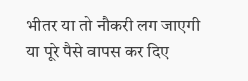भीतर या तो नौकरी लग जाएगी या पूरे पैसे वापस कर दिए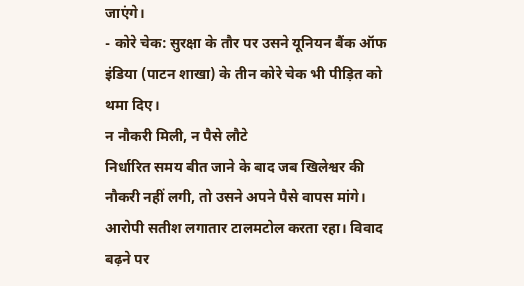जाएंगे।
- कोरे चेक: सुरक्षा के तौर पर उसने यूनियन बैंक ऑफ इंडिया (पाटन शाखा) के तीन कोरे चेक भी पीड़ित को थमा दिए।
न नौकरी मिली, न पैसे लौटे
निर्धारित समय बीत जाने के बाद जब खिलेश्वर की नौकरी नहीं लगी, तो उसने अपने पैसे वापस मांगे। आरोपी सतीश लगातार टालमटोल करता रहा। विवाद बढ़ने पर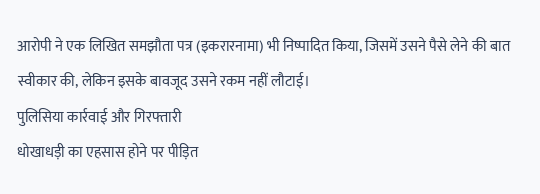आरोपी ने एक लिखित समझौता पत्र (इकरारनामा) भी निष्पादित किया, जिसमें उसने पैसे लेने की बात स्वीकार की, लेकिन इसके बावजूद उसने रकम नहीं लौटाई।
पुलिसिया कार्रवाई और गिरफ्तारी
धोखाधड़ी का एहसास होने पर पीड़ित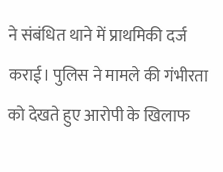ने संबंधित थाने में प्राथमिकी दर्ज कराई। पुलिस ने मामले की गंभीरता को देखते हुए आरोपी के खिलाफ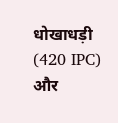धोखाधड़ी (420 IPC) और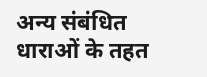अन्य संबंधित धाराओं के तहत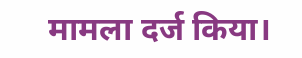मामला दर्ज किया।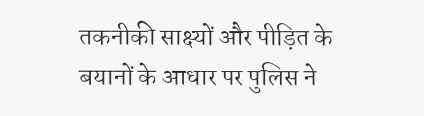तकनीकी साक्ष्यों और पीड़ित के बयानों के आधार पर पुलिस ने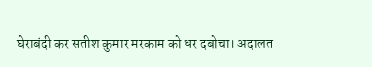घेराबंदी कर सतीश कुमार मरकाम को धर दबोचा। अदालत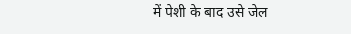में पेशी के बाद उसे जेल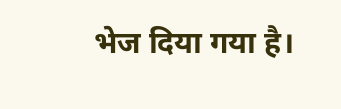भेज दिया गया है।